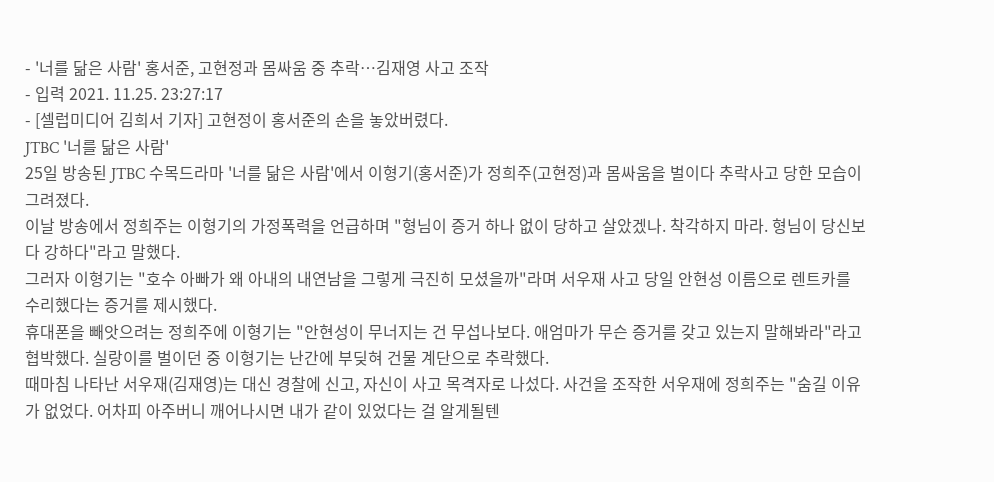- '너를 닮은 사람' 홍서준, 고현정과 몸싸움 중 추락…김재영 사고 조작
- 입력 2021. 11.25. 23:27:17
- [셀럽미디어 김희서 기자] 고현정이 홍서준의 손을 놓았버렸다.
JTBC '너를 닮은 사람'
25일 방송된 JTBC 수목드라마 '너를 닮은 사람'에서 이형기(홍서준)가 정희주(고현정)과 몸싸움을 벌이다 추락사고 당한 모습이 그려졌다.
이날 방송에서 정희주는 이형기의 가정폭력을 언급하며 "형님이 증거 하나 없이 당하고 살았겠나. 착각하지 마라. 형님이 당신보다 강하다"라고 말했다.
그러자 이형기는 "호수 아빠가 왜 아내의 내연남을 그렇게 극진히 모셨을까"라며 서우재 사고 당일 안현성 이름으로 렌트카를 수리했다는 증거를 제시했다.
휴대폰을 빼앗으려는 정희주에 이형기는 "안현성이 무너지는 건 무섭나보다. 애엄마가 무슨 증거를 갖고 있는지 말해봐라"라고 협박했다. 실랑이를 벌이던 중 이형기는 난간에 부딪혀 건물 계단으로 추락했다.
때마침 나타난 서우재(김재영)는 대신 경찰에 신고, 자신이 사고 목격자로 나섰다. 사건을 조작한 서우재에 정희주는 "숨길 이유가 없었다. 어차피 아주버니 깨어나시면 내가 같이 있었다는 걸 알게될텐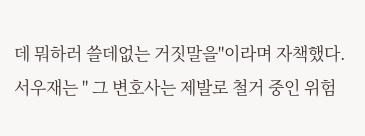데 뭐하러 쓸데없는 거짓말을"이라며 자책했다.
서우재는 " 그 변호사는 제발로 철거 중인 위험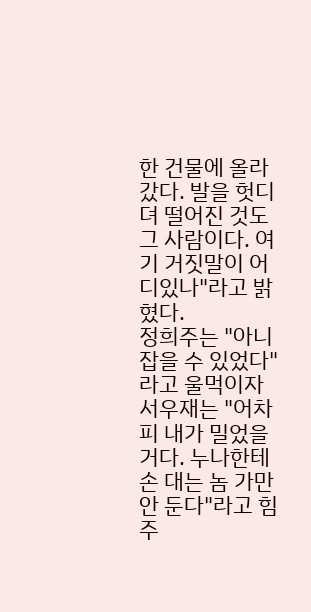한 건물에 올라갔다. 발을 헛디뎌 떨어진 것도 그 사람이다. 여기 거짓말이 어디있나"라고 밝혔다.
정희주는 "아니 잡을 수 있었다"라고 울먹이자 서우재는 "어차피 내가 밀었을 거다. 누나한테 손 대는 놈 가만 안 둔다"라고 힘주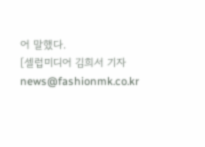어 말했다.
[셀럽미디어 김희서 기자 news@fashionmk.co.kr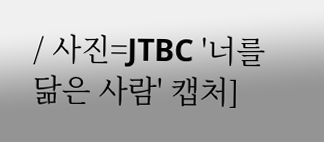/ 사진=JTBC '너를 닮은 사람' 캡처]